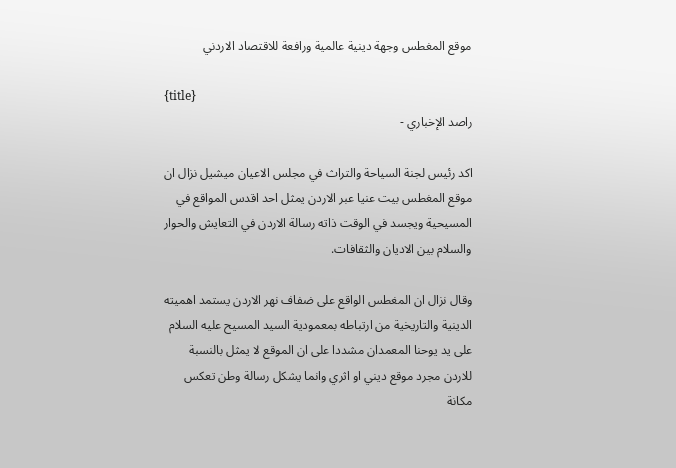موقع المغطس وجهة دينية عالمية ورافعة للاقتصاد الاردني

{title}
راصد الإخباري -

اكد رئيس لجنة السياحة والتراث في مجلس الاعيان ميشيل نزال ان موقع المغطس بيت عنيا عبر الاردن يمثل احد اقدس المواقع في المسيحية ويجسد في الوقت ذاته رسالة الاردن في التعايش والحوار والسلام بين الاديان والثقافات.

وقال نزال ان المغطس الواقع على ضفاف نهر الاردن يستمد اهميته الدينية والتاريخية من ارتباطه بمعمودية السيد المسيح عليه السلام على يد يوحنا المعمدان مشددا على ان الموقع لا يمثل بالنسبة للاردن مجرد موقع ديني او اثري وانما يشكل رسالة وطن تعكس مكانة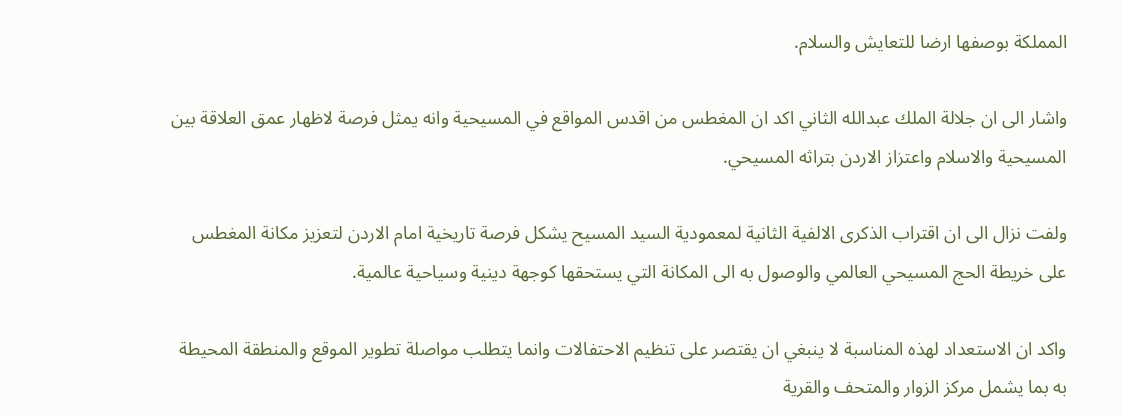المملكة بوصفها ارضا للتعايش والسلام.

واشار الى ان جلالة الملك عبدالله الثاني اكد ان المغطس من اقدس المواقع في المسيحية وانه يمثل فرصة لاظهار عمق العلاقة بين المسيحية والاسلام واعتزاز الاردن بتراثه المسيحي.

ولفت نزال الى ان اقتراب الذكرى الالفية الثانية لمعمودية السيد المسيح يشكل فرصة تاريخية امام الاردن لتعزيز مكانة المغطس على خريطة الحج المسيحي العالمي والوصول به الى المكانة التي يستحقها كوجهة دينية وسياحية عالمية.

واكد ان الاستعداد لهذه المناسبة لا ينبغي ان يقتصر على تنظيم الاحتفالات وانما يتطلب مواصلة تطوير الموقع والمنطقة المحيطة به بما يشمل مركز الزوار والمتحف والقرية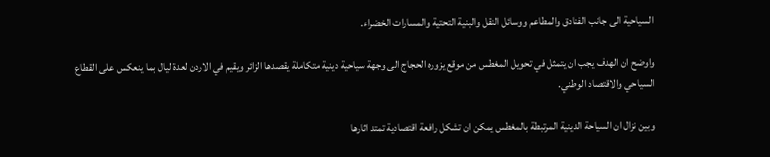السياحية الى جانب الفنادق والمطاعم ووسائل النقل والبنية التحتية والمسارات الخضراء.

واوضح ان الهدف يجب ان يتمثل في تحويل المغطس من موقع يزوره الحجاج الى وجهة سياحية دينية متكاملة يقصدها الزائر ويقيم في الاردن لعدة ليال بما ينعكس على القطاع السياحي والاقتصاد الوطني.

وبين نزال ان السياحة الدينية المرتبطة بالمغطس يمكن ان تشكل رافعة اقتصادية تمتد اثارها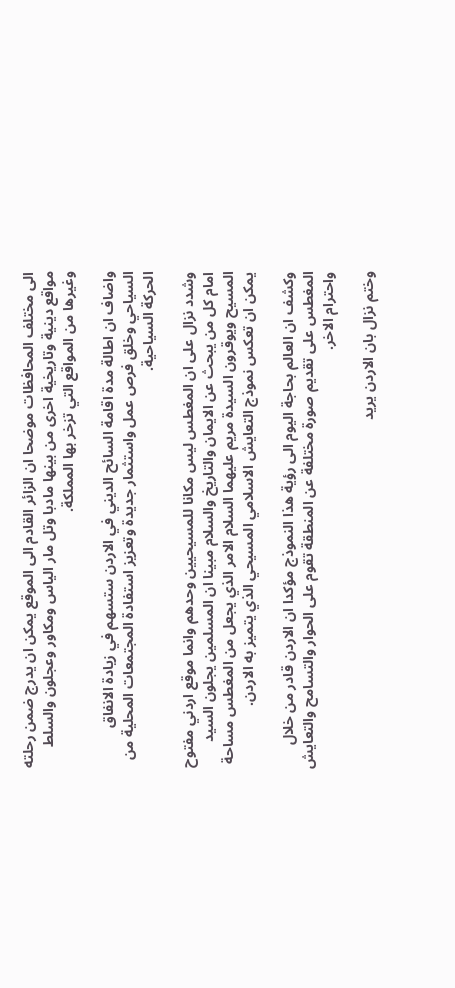الى مختلف المحافظات موضحا ان الزائر القادم الى الموقع يمكن ان يدرج ضمن رحلته مواقع دينية وتاريخية اخرى من بينها مادبا وتل مار الياس ومكاور وعجلون والسلط وغيرها من المواقع التي تزخر بها المملكة.

واضاف ان اطالة مدة اقامة السائح الديني في الاردن ستسهم في زيادة الانفاق السياحي وخلق فرص عمل واستثمار جديدة وتعزيز استفادة المجتمعات المحلية من الحركة السياحية.

وشدد نزال على ان المغطس ليس مكانا للمسيحيين وحدهم وانما موقع اردني مفتوح امام كل من يبحث عن الايمان والتاريخ والسلام مبينا ان المسلمين يجلون السيد المسيح ويوقرون السيدة مريم عليهما السلام الامر الذي يجعل من المغطس مساحة يمكن ان تعكس نموذج التعايش الاسلامي المسيحي الذي يتميز به الاردن.

وكشف ان العالم بحاجة اليوم الى رؤية هذا النموذج مؤكدا ان الاردن قادر من خلال المغطس على تقديم صورة مختلفة عن المنطقة تقوم على الحوار والتسامح والتعايش واحترام الاخر.

وختم نزال بان الاردن يريد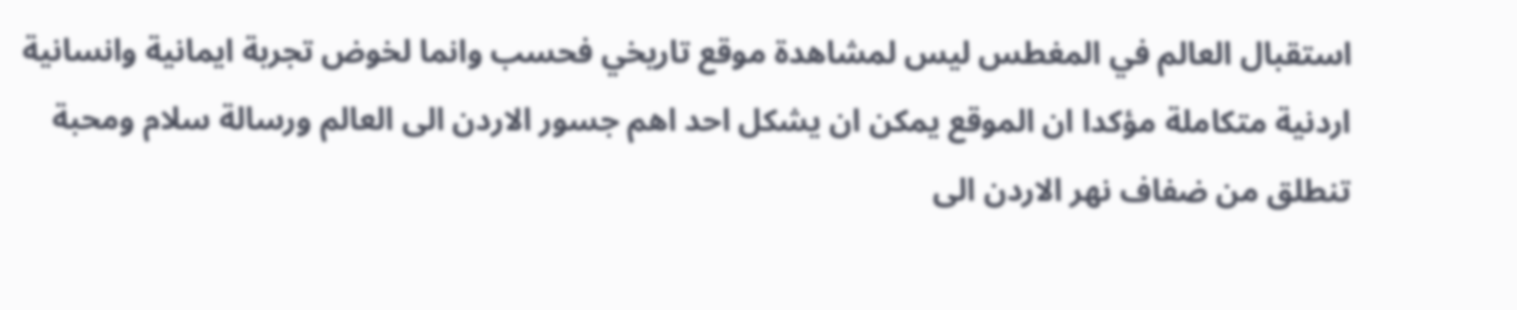استقبال العالم في المغطس ليس لمشاهدة موقع تاريخي فحسب وانما لخوض تجربة ايمانية وانسانية اردنية متكاملة مؤكدا ان الموقع يمكن ان يشكل احد اهم جسور الاردن الى العالم ورسالة سلام ومحبة تنطلق من ضفاف نهر الاردن الى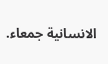الانسانية جمعاء.